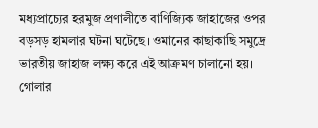মধ্যপ্রাচ্যের হরমুজ প্রণালীতে বাণিজ্যিক জাহাজের ওপর বড়সড় হামলার ঘটনা ঘটেছে। ওমানের কাছাকাছি সমুদ্রে ভারতীয় জাহাজ লক্ষ্য করে এই আক্রমণ চালানো হয়। গোলার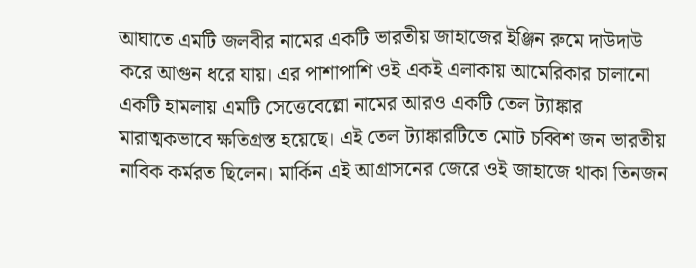আঘাতে এমটি জলবীর নামের একটি ভারতীয় জাহাজের ইঞ্জিন রুমে দাউদাউ করে আগুন ধরে যায়। এর পাশাপাশি ওই একই এলাকায় আমেরিকার চালানো একটি হামলায় এমটি সেত্তেবেল্লো নামের আরও একটি তেল ট্যাঙ্কার মারাত্মকভাবে ক্ষতিগ্রস্ত হয়েছে। এই তেল ট্যাঙ্কারটিতে মোট চব্বিশ জন ভারতীয় নাবিক কর্মরত ছিলেন। মার্কিন এই আগ্রাসনের জেরে ওই জাহাজে থাকা তিনজন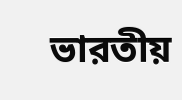ভারতীয়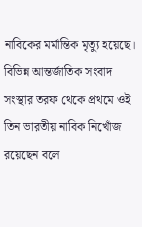নাবিকের মর্মান্তিক মৃত্যু হয়েছে।
বিভিন্ন আন্তর্জাতিক সংবাদ সংস্থার তরফ থেকে প্রথমে ওই তিন ভারতীয় নাবিক নিখোঁজ রয়েছেন বলে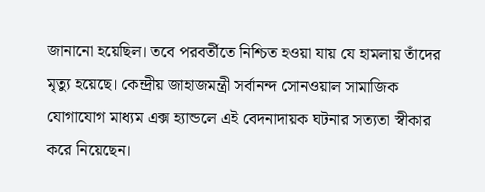জানানো হয়েছিল। তবে পরবর্তীতে নিশ্চিত হওয়া যায় যে হামলায় তাঁদের মৃত্যু হয়েছে। কেন্দ্রীয় জাহাজমন্ত্রী সর্বানন্দ সোনওয়াল সামাজিক যোগাযোগ মাধ্যম এক্স হ্যান্ডলে এই বেদনাদায়ক ঘটনার সত্যতা স্বীকার করে নিয়েছেন।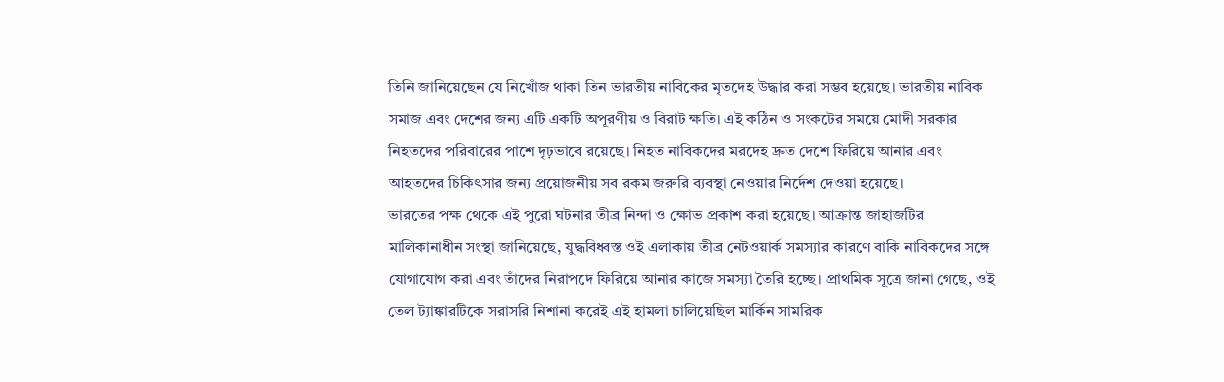তিনি জানিয়েছেন যে নিখোঁজ থাকা তিন ভারতীয় নাবিকের মৃতদেহ উদ্ধার করা সম্ভব হয়েছে। ভারতীয় নাবিক সমাজ এবং দেশের জন্য এটি একটি অপূরণীয় ও বিরাট ক্ষতি। এই কঠিন ও সংকটের সময়ে মোদী সরকার নিহতদের পরিবারের পাশে দৃঢ়ভাবে রয়েছে। নিহত নাবিকদের মরদেহ দ্রুত দেশে ফিরিয়ে আনার এবং আহতদের চিকিৎসার জন্য প্রয়োজনীয় সব রকম জরুরি ব্যবস্থা নেওয়ার নির্দেশ দেওয়া হয়েছে।
ভারতের পক্ষ থেকে এই পুরো ঘটনার তীব্র নিন্দা ও ক্ষোভ প্রকাশ করা হয়েছে। আক্রান্ত জাহাজটির মালিকানাধীন সংস্থা জানিয়েছে, যুদ্ধবিধ্বস্ত ওই এলাকায় তীব্র নেটওয়ার্ক সমস্যার কারণে বাকি নাবিকদের সঙ্গে যোগাযোগ করা এবং তাঁদের নিরাপদে ফিরিয়ে আনার কাজে সমস্যা তৈরি হচ্ছে। প্রাথমিক সূত্রে জানা গেছে, ওই তেল ট্যাঙ্কারটিকে সরাসরি নিশানা করেই এই হামলা চালিয়েছিল মার্কিন সামরিক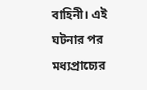বাহিনী। এই ঘটনার পর মধ্যপ্রাচ্যের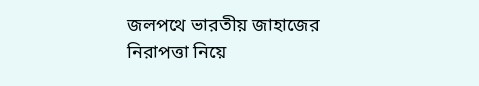জলপথে ভারতীয় জাহাজের নিরাপত্তা নিয়ে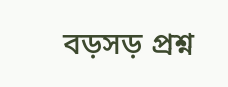বড়সড় প্রশ্ন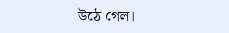উঠে গেল।